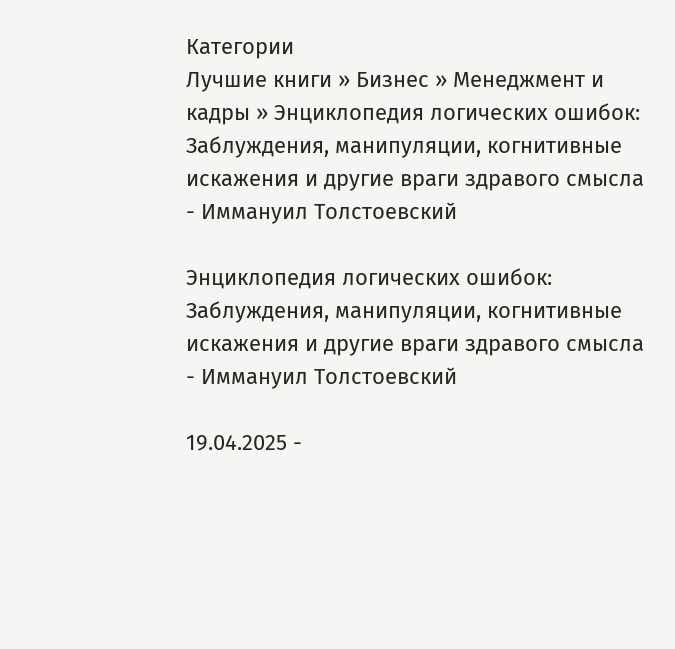Категории
Лучшие книги » Бизнес » Менеджмент и кадры » Энциклопедия логических ошибок: Заблуждения, манипуляции, когнитивные искажения и другие враги здравого смысла - Иммануил Толстоевский

Энциклопедия логических ошибок: Заблуждения, манипуляции, когнитивные искажения и другие враги здравого смысла - Иммануил Толстоевский

19.04.2025 -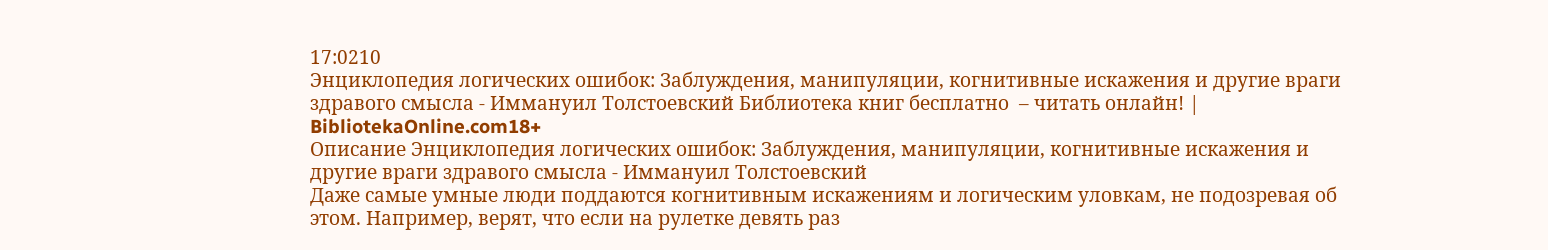17:0210
Энциклопедия логических ошибок: Заблуждения, манипуляции, когнитивные искажения и другие враги здравого смысла - Иммануил Толстоевский Библиотека книг бесплатно  – читать онлайн! | BibliotekaOnline.com18+
Описание Энциклопедия логических ошибок: Заблуждения, манипуляции, когнитивные искажения и другие враги здравого смысла - Иммануил Толстоевский
Даже самые умные люди поддаются когнитивным искажениям и логическим уловкам, не подозревая об этом. Например, верят, что если на рулетке девять раз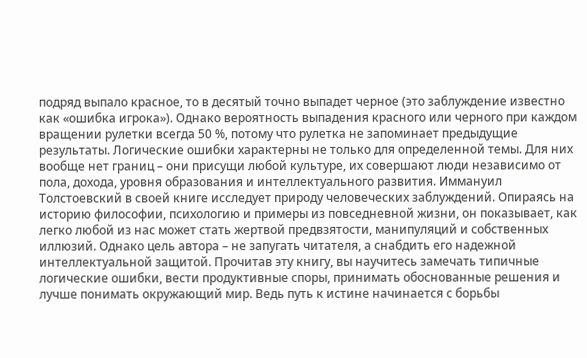подряд выпало красное, то в десятый точно выпадет черное (это заблуждение известно как «ошибка игрока»). Однако вероятность выпадения красного или черного при каждом вращении рулетки всегда 50 %, потому что рулетка не запоминает предыдущие результаты. Логические ошибки характерны не только для определенной темы. Для них вообще нет границ – они присущи любой культуре, их совершают люди независимо от пола, дохода, уровня образования и интеллектуального развития. Иммануил Толстоевский в своей книге исследует природу человеческих заблуждений. Опираясь на историю философии, психологию и примеры из повседневной жизни, он показывает, как легко любой из нас может стать жертвой предвзятости, манипуляций и собственных иллюзий. Однако цель автора – не запугать читателя, а снабдить его надежной интеллектуальной защитой. Прочитав эту книгу, вы научитесь замечать типичные логические ошибки, вести продуктивные споры, принимать обоснованные решения и лучше понимать окружающий мир. Ведь путь к истине начинается с борьбы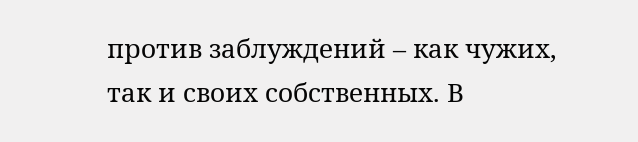против заблуждений – как чужих, так и своих собственных. В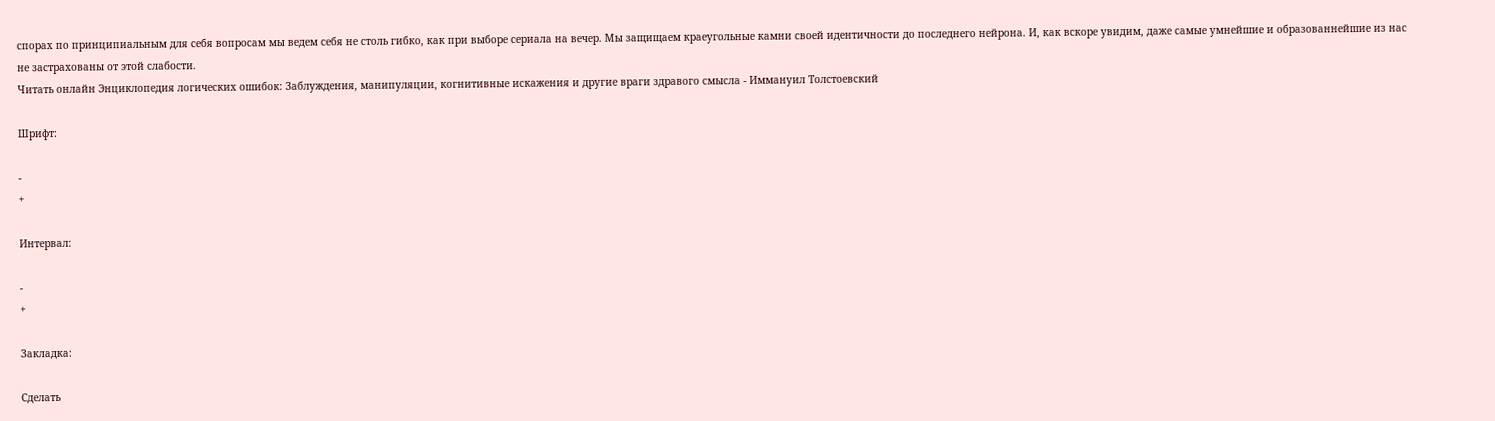спорах по принципиальным для себя вопросам мы ведем себя не столь гибко, как при выборе сериала на вечер. Мы защищаем краеугольные камни своей идентичности до последнего нейрона. И, как вскоре увидим, даже самые умнейшие и образованнейшие из нас не застрахованы от этой слабости.
Читать онлайн Энциклопедия логических ошибок: Заблуждения, манипуляции, когнитивные искажения и другие враги здравого смысла - Иммануил Толстоевский

Шрифт:

-
+

Интервал:

-
+

Закладка:

Сделать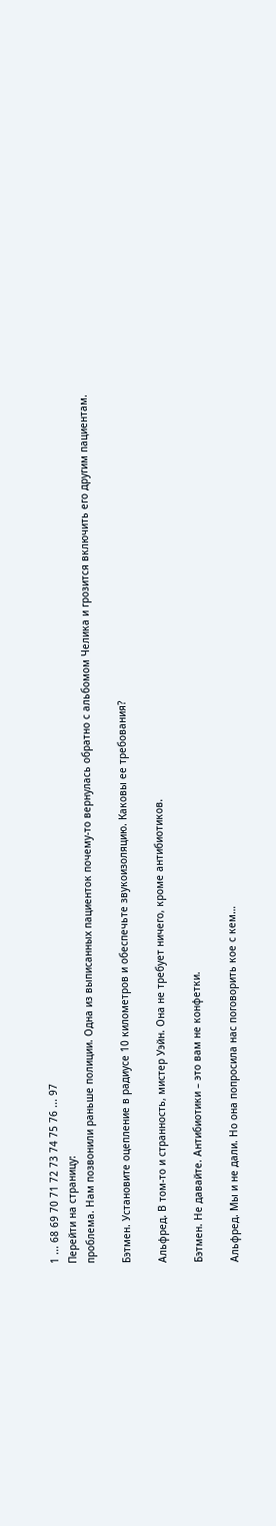1 ... 68 69 70 71 72 73 74 75 76 ... 97
Перейти на страницу:
проблема. Нам позвонили раньше полиции. Одна из выписанных пациенток почему-то вернулась обратно с альбомом Челика и грозится включить его другим пациентам.

Бэтмен. Установите оцепление в радиусе 10 километров и обеспечьте звукоизоляцию. Каковы ее требования?

Альфред. В том-то и странность, мистер Уэйн. Она не требует ничего, кроме антибиотиков.

Бэтмен. Не давайте. Антибиотики – это вам не конфетки.

Альфред. Мы и не дали. Но она попросила нас поговорить кое с кем…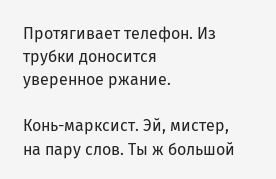Протягивает телефон. Из трубки доносится уверенное ржание.

Конь-марксист. Эй, мистер, на пару слов. Ты ж большой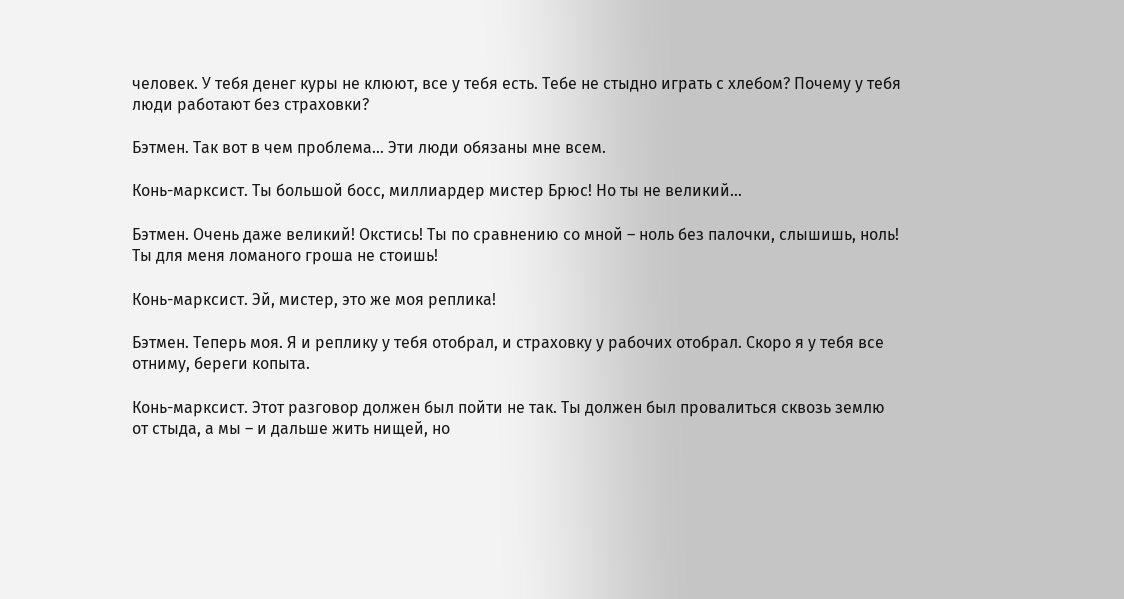человек. У тебя денег куры не клюют, все у тебя есть. Тебе не стыдно играть с хлебом? Почему у тебя люди работают без страховки?

Бэтмен. Так вот в чем проблема… Эти люди обязаны мне всем.

Конь-марксист. Ты большой босс, миллиардер мистер Брюс! Но ты не великий…

Бэтмен. Очень даже великий! Окстись! Ты по сравнению со мной – ноль без палочки, слышишь, ноль! Ты для меня ломаного гроша не стоишь!

Конь-марксист. Эй, мистер, это же моя реплика!

Бэтмен. Теперь моя. Я и реплику у тебя отобрал, и страховку у рабочих отобрал. Скоро я у тебя все отниму, береги копыта.

Конь-марксист. Этот разговор должен был пойти не так. Ты должен был провалиться сквозь землю от стыда, а мы – и дальше жить нищей, но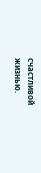счастливой жизнью.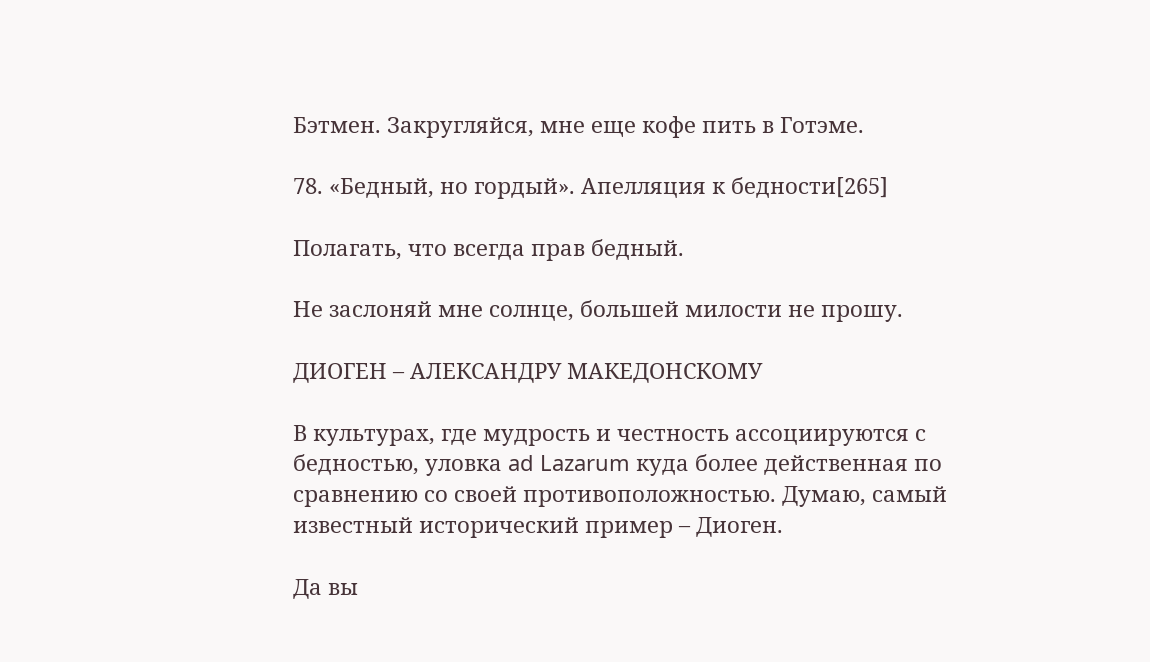Бэтмен. Закругляйся, мне еще кофе пить в Готэме.

78. «Бедный, но гордый». Апелляция к бедности[265]

Полагать, что всегда прав бедный.

Не заслоняй мне солнце, большей милости не прошу.

ДИОГЕН – АЛЕКСАНДРУ МАКЕДОНСКОМУ

В культурах, где мудрость и честность ассоциируются с бедностью, уловка ad Lazarum куда более действенная по сравнению со своей противоположностью. Думаю, самый известный исторический пример – Диоген.

Да вы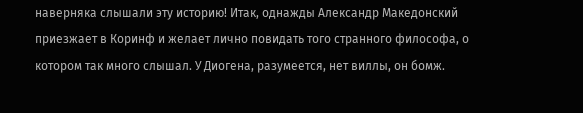наверняка слышали эту историю! Итак, однажды Александр Македонский приезжает в Коринф и желает лично повидать того странного философа, о котором так много слышал. У Диогена, разумеется, нет виллы, он бомж.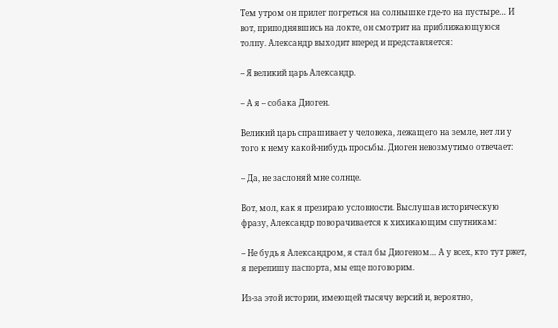Тем утром он прилег погреться на солнышке где-то на пустыре… И вот, приподнявшись на локте, он смотрит на приближающуюся толпу. Александр выходит вперед и представляется:

– Я великий царь Александр.

– А я – собака Диоген.

Великий царь спрашивает у человека, лежащего на земле, нет ли у того к нему какой-нибудь просьбы. Диоген невозмутимо отвечает:

– Да, не заслоняй мне солнце.

Вот, мол, как я презираю условности. Выслушав историческую фразу, Александр поворачивается к хихикающим спутникам:

– Не будь я Александром, я стал бы Диогеном… А у всех, кто тут ржет, я перепишу паспорта, мы еще поговорим.

Из-за этой истории, имеющей тысячу версий и, вероятно,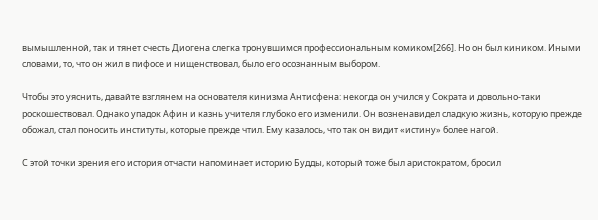вымышленной, так и тянет счесть Диогена слегка тронувшимся профессиональным комиком[266]. Но он был киником. Иными словами, то, что он жил в пифосе и нищенствовал, было его осознанным выбором.

Чтобы это уяснить, давайте взглянем на основателя кинизма Антисфена: некогда он учился у Сократа и довольно-таки роскошествовал. Однако упадок Афин и казнь учителя глубоко его изменили. Он возненавидел сладкую жизнь, которую прежде обожал, стал поносить институты, которые прежде чтил. Ему казалось, что так он видит «истину» более нагой.

С этой точки зрения его история отчасти напоминает историю Будды, который тоже был аристократом, бросил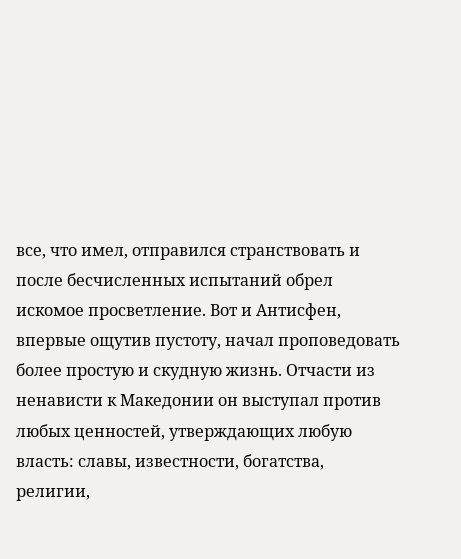все, что имел, отправился странствовать и после бесчисленных испытаний обрел искомое просветление. Вот и Антисфен, впервые ощутив пустоту, начал проповедовать более простую и скудную жизнь. Отчасти из ненависти к Македонии он выступал против любых ценностей, утверждающих любую власть: славы, известности, богатства, религии,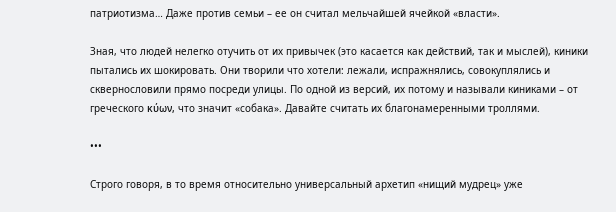патриотизма… Даже против семьи – ее он считал мельчайшей ячейкой «власти».

Зная, что людей нелегко отучить от их привычек (это касается как действий, так и мыслей), киники пытались их шокировать. Они творили что хотели: лежали, испражнялись, совокуплялись и сквернословили прямо посреди улицы. По одной из версий, их потому и называли киниками – от греческого κύων, что значит «собака». Давайте считать их благонамеренными троллями.

•••

Строго говоря, в то время относительно универсальный архетип «нищий мудрец» уже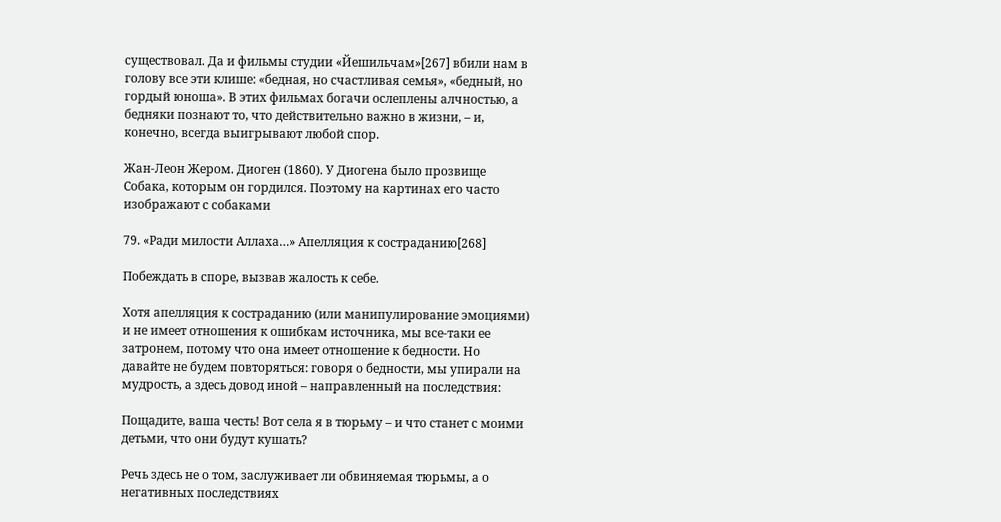существовал. Да и фильмы студии «Йешильчам»[267] вбили нам в голову все эти клише: «бедная, но счастливая семья», «бедный, но гордый юноша». В этих фильмах богачи ослеплены алчностью, а бедняки познают то, что действительно важно в жизни, – и, конечно, всегда выигрывают любой спор.

Жан-Леон Жером. Диоген (1860). У Диогена было прозвище Собака, которым он гордился. Поэтому на картинах его часто изображают с собаками

79. «Ради милости Аллаха…» Апелляция к состраданию[268]

Побеждать в споре, вызвав жалость к себе.

Хотя апелляция к состраданию (или манипулирование эмоциями) и не имеет отношения к ошибкам источника, мы все-таки ее затронем, потому что она имеет отношение к бедности. Но давайте не будем повторяться: говоря о бедности, мы упирали на мудрость, а здесь довод иной – направленный на последствия:

Пощадите, ваша честь! Вот села я в тюрьму – и что станет с моими детьми, что они будут кушать?

Речь здесь не о том, заслуживает ли обвиняемая тюрьмы, а о негативных последствиях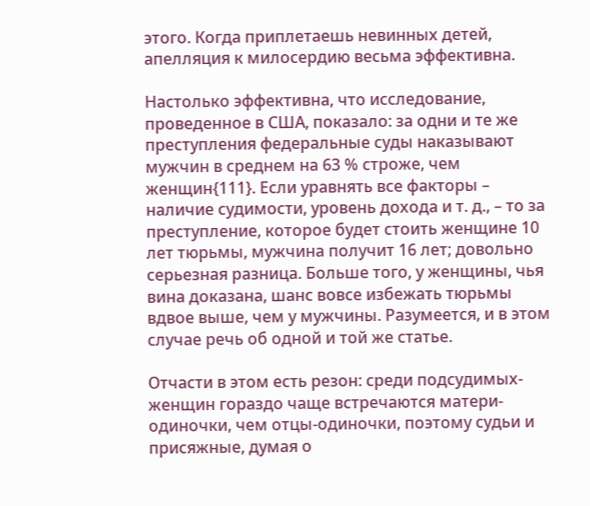этого. Когда приплетаешь невинных детей, апелляция к милосердию весьма эффективна.

Настолько эффективна, что исследование, проведенное в США, показало: за одни и те же преступления федеральные суды наказывают мужчин в среднем на 63 % строже, чем женщин{111}. Если уравнять все факторы – наличие судимости, уровень дохода и т. д., – то за преступление, которое будет стоить женщине 10 лет тюрьмы, мужчина получит 16 лет; довольно серьезная разница. Больше того, у женщины, чья вина доказана, шанс вовсе избежать тюрьмы вдвое выше, чем у мужчины. Разумеется, и в этом случае речь об одной и той же статье.

Отчасти в этом есть резон: среди подсудимых-женщин гораздо чаще встречаются матери-одиночки, чем отцы-одиночки, поэтому судьи и присяжные, думая о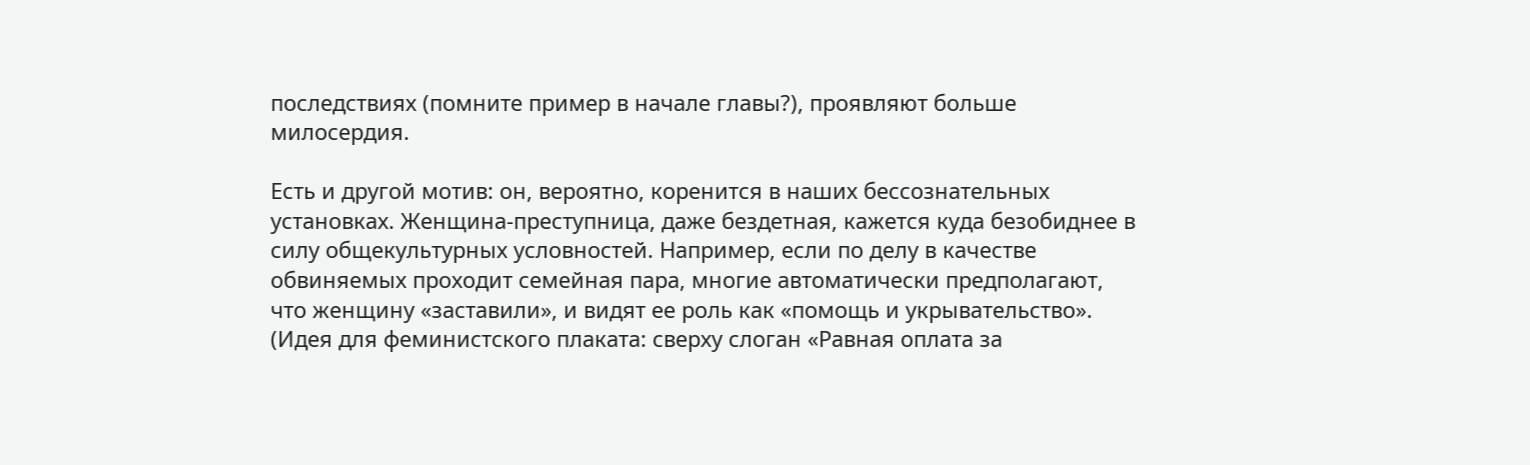последствиях (помните пример в начале главы?), проявляют больше милосердия.

Есть и другой мотив: он, вероятно, коренится в наших бессознательных установках. Женщина-преступница, даже бездетная, кажется куда безобиднее в силу общекультурных условностей. Например, если по делу в качестве обвиняемых проходит семейная пара, многие автоматически предполагают, что женщину «заставили», и видят ее роль как «помощь и укрывательство». (Идея для феминистского плаката: сверху слоган «Равная оплата за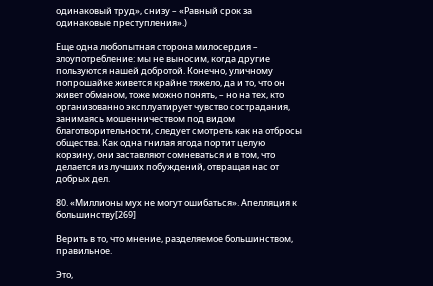одинаковый труд», снизу – «Равный срок за одинаковые преступления».)

Еще одна любопытная сторона милосердия – злоупотребление: мы не выносим, когда другие пользуются нашей добротой. Конечно, уличному попрошайке живется крайне тяжело, да и то, что он живет обманом, тоже можно понять, – но на тех, кто организованно эксплуатирует чувство сострадания, занимаясь мошенничеством под видом благотворительности, следует смотреть как на отбросы общества. Как одна гнилая ягода портит целую корзину, они заставляют сомневаться и в том, что делается из лучших побуждений, отвращая нас от добрых дел.

80. «Миллионы мух не могут ошибаться». Апелляция к большинству[269]

Верить в то, что мнение, разделяемое большинством, правильное.

Это,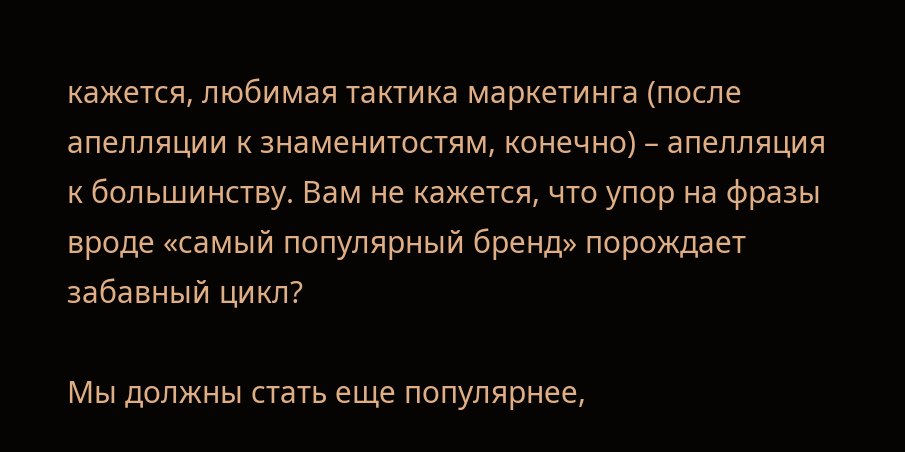кажется, любимая тактика маркетинга (после апелляции к знаменитостям, конечно) – апелляция к большинству. Вам не кажется, что упор на фразы вроде «самый популярный бренд» порождает забавный цикл?

Мы должны стать еще популярнее,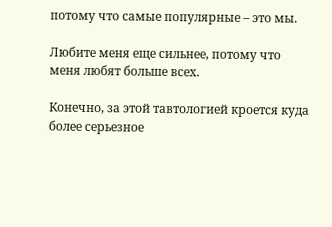потому что самые популярные – это мы.

Любите меня еще сильнее, потому что меня любят больше всех.

Конечно, за этой тавтологией кроется куда более серьезное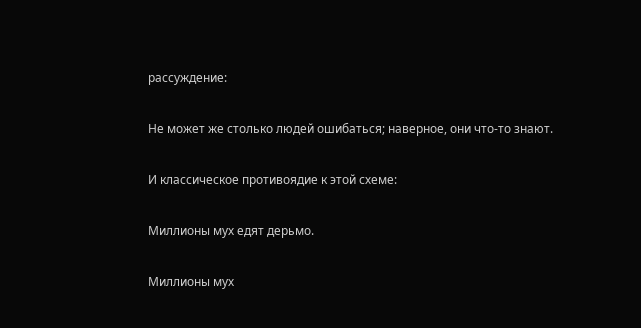рассуждение:

Не может же столько людей ошибаться; наверное, они что-то знают.

И классическое противоядие к этой схеме:

Миллионы мух едят дерьмо.

Миллионы мух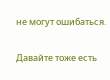не могут ошибаться.

Давайте тоже есть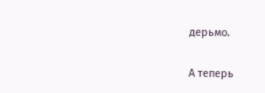дерьмо.

А теперь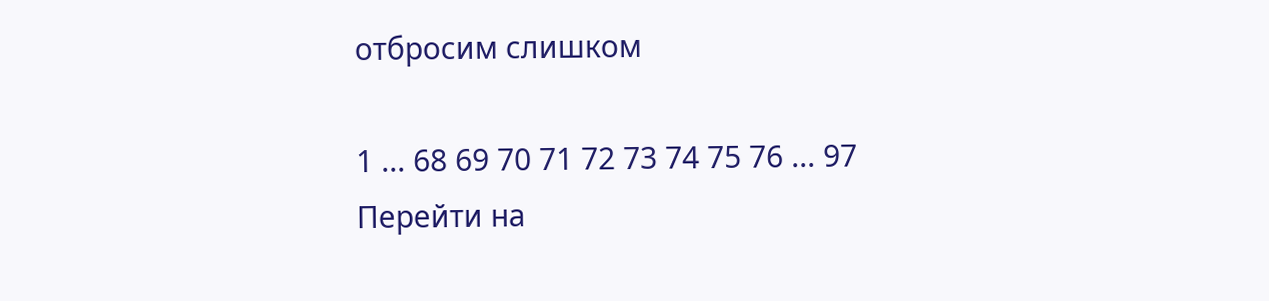отбросим слишком

1 ... 68 69 70 71 72 73 74 75 76 ... 97
Перейти на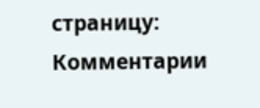страницу:
Комментарии